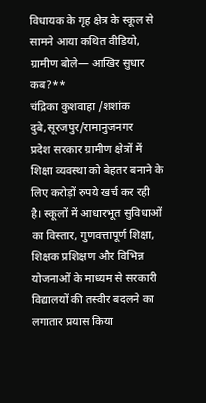विधायक के गृह क्षेत्र के स्कूल से सामने आया कथित वीडियो, ग्रामीण बोले— आखिर सुधार कब?**
चंद्रिका कुशवाहा /शशांक दुबे,सूरजपुर/रामानुजनगर
प्रदेश सरकार ग्रामीण क्षेत्रों में शिक्षा व्यवस्था को बेहतर बनाने के लिए करोड़ों रुपये खर्च कर रही है। स्कूलों में आधारभूत सुविधाओं का विस्तार, गुणवत्तापूर्ण शिक्षा, शिक्षक प्रशिक्षण और विभिन्न योजनाओं के माध्यम से सरकारी विद्यालयों की तस्वीर बदलने का लगातार प्रयास किया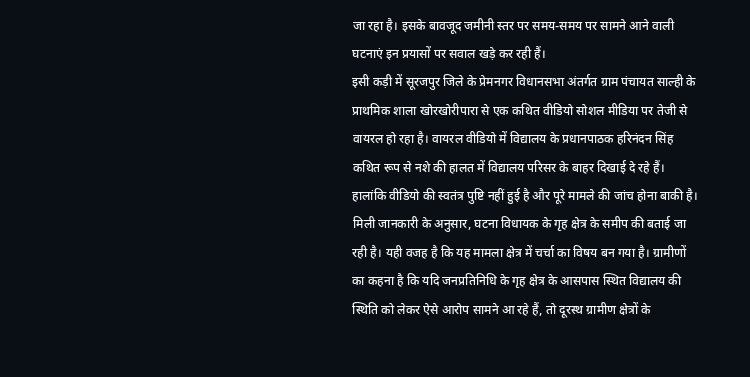जा रहा है। इसके बावजूद जमीनी स्तर पर समय-समय पर सामने आने वाली घटनाएं इन प्रयासों पर सवाल खड़े कर रही हैं।
इसी कड़ी में सूरजपुर जिले के प्रेमनगर विधानसभा अंतर्गत ग्राम पंचायत साल्ही के प्राथमिक शाला खोरखोरीपारा से एक कथित वीडियो सोशल मीडिया पर तेजी से वायरल हो रहा है। वायरल वीडियो में विद्यालय के प्रधानपाठक हरिनंदन सिंह कथित रूप से नशे की हालत में विद्यालय परिसर के बाहर दिखाई दे रहे हैं। हालांकि वीडियो की स्वतंत्र पुष्टि नहीं हुई है और पूरे मामले की जांच होना बाकी है।
मिली जानकारी के अनुसार, घटना विधायक के गृह क्षेत्र के समीप की बताई जा रही है। यही वजह है कि यह मामला क्षेत्र में चर्चा का विषय बन गया है। ग्रामीणों का कहना है कि यदि जनप्रतिनिधि के गृह क्षेत्र के आसपास स्थित विद्यालय की स्थिति को लेकर ऐसे आरोप सामने आ रहे हैं, तो दूरस्थ ग्रामीण क्षेत्रों के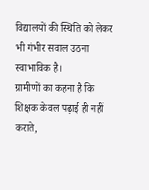विद्यालयों की स्थिति को लेकर भी गंभीर सवाल उठना स्वाभाविक है।
ग्रामीणों का कहना है कि शिक्षक केवल पढ़ाई ही नहीं कराते,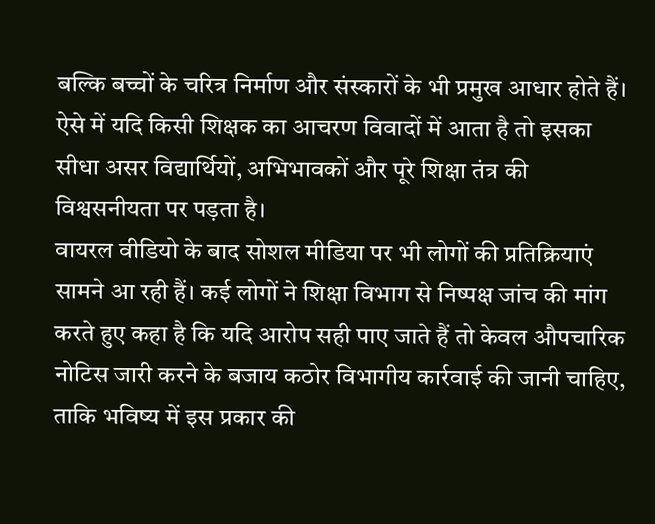बल्कि बच्चों के चरित्र निर्माण और संस्कारों के भी प्रमुख आधार होते हैं। ऐसे में यदि किसी शिक्षक का आचरण विवादों में आता है तो इसका सीधा असर विद्यार्थियों, अभिभावकों और पूरे शिक्षा तंत्र की विश्वसनीयता पर पड़ता है।
वायरल वीडियो के बाद सोशल मीडिया पर भी लोगों की प्रतिक्रियाएं सामने आ रही हैं। कई लोगों ने शिक्षा विभाग से निष्पक्ष जांच की मांग करते हुए कहा है कि यदि आरोप सही पाए जाते हैं तो केवल औपचारिक नोटिस जारी करने के बजाय कठोर विभागीय कार्रवाई की जानी चाहिए, ताकि भविष्य में इस प्रकार की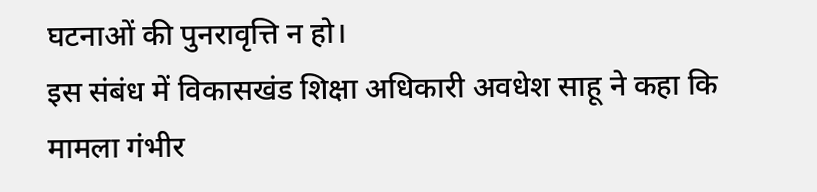घटनाओं की पुनरावृत्ति न हो।
इस संबंध में विकासखंड शिक्षा अधिकारी अवधेश साहू ने कहा कि मामला गंभीर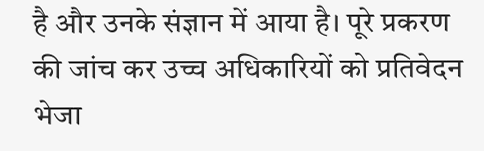है और उनके संज्ञान में आया है। पूरे प्रकरण की जांच कर उच्च अधिकारियों को प्रतिवेदन भेजा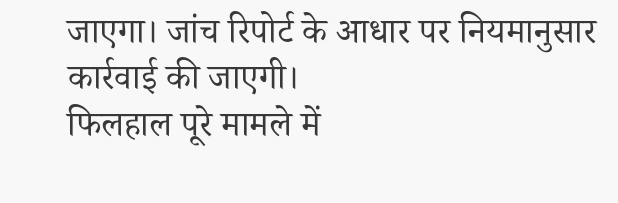जाएगा। जांच रिपोर्ट के आधार पर नियमानुसार कार्रवाई की जाएगी।
फिलहाल पूरे मामले में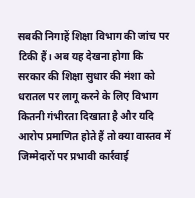सबकी निगाहें शिक्षा विभाग की जांच पर टिकी हैं। अब यह देखना होगा कि सरकार की शिक्षा सुधार की मंशा को धरातल पर लागू करने के लिए विभाग कितनी गंभीरता दिखाता है और यदि आरोप प्रमाणित होते हैं तो क्या वास्तव में जिम्मेदारों पर प्रभावी कार्रवाई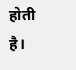होती है।